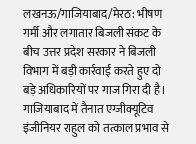लखनऊ/गाजियाबाद/मेरठ: भीषण गर्मी और लगातार बिजली संकट के बीच उत्तर प्रदेश सरकार ने बिजली विभाग में बड़ी कार्रवाई करते हुए दो बड़े अधिकारियों पर गाज गिरा दी है। गाजियाबाद में तैनात एग्जीक्यूटिव इंजीनियर राहुल को तत्काल प्रभाव से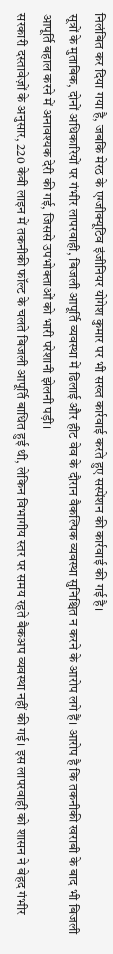निलंबित कर दिया गया है, जबकि मेरठ के एग्जीक्यूटिव इंजीनियर योगेश कुमार पर भी सख्त कार्रवाई करते हुए सस्पेंशन की कार्रवाई की गई है।
सूत्रों के मुताबिक, दोनों अधिकारियों पर गंभीर लापरवाही, बिजली आपूर्ति व्यवस्था में ढिलाई और हीट वेव के दौरान वैकल्पिक व्यवस्था सुनिश्चित न करने के आरोप लगे हैं। आरोप है कि तकनीकी खराबी के बाद भी बिजली आपूर्ति बहाल करने में अनावश्यक देरी की गई, जिससे उपभोक्ताओं को भारी परेशानी झेलनी पड़ी।
सरकारी दस्तावेज़ों के अनुसार, 220 केवी लाइन में तकनीकी फॉल्ट के चलते बिजली आपूर्ति बाधित हुई थी, लेकिन विभागीय स्तर पर समय रहते बैकअप व्यवस्था नहीं की गई। इस लापरवाही को शासन ने बेहद गंभीर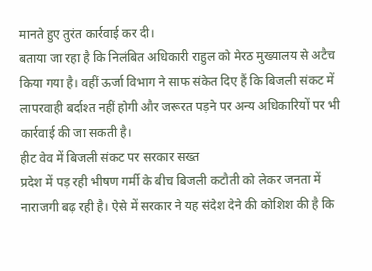मानते हुए तुरंत कार्रवाई कर दी।
बताया जा रहा है कि निलंबित अधिकारी राहुल को मेरठ मुख्यालय से अटैच किया गया है। वहीं ऊर्जा विभाग ने साफ संकेत दिए हैं कि बिजली संकट में लापरवाही बर्दाश्त नहीं होगी और जरूरत पड़ने पर अन्य अधिकारियों पर भी कार्रवाई की जा सकती है।
हीट वेव में बिजली संकट पर सरकार सख्त
प्रदेश में पड़ रही भीषण गर्मी के बीच बिजली कटौती को लेकर जनता में नाराजगी बढ़ रही है। ऐसे में सरकार ने यह संदेश देने की कोशिश की है कि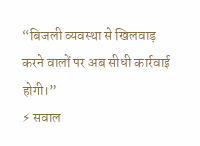“बिजली व्यवस्था से खिलवाड़ करने वालों पर अब सीधी कार्रवाई होगी।”
⚡ सवाल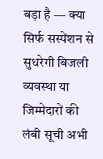बड़ा है — क्या सिर्फ सस्पेंशन से सुधरेगी बिजली व्यवस्था या जिम्मेदारों की लंबी सूची अभी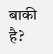बाकी है?